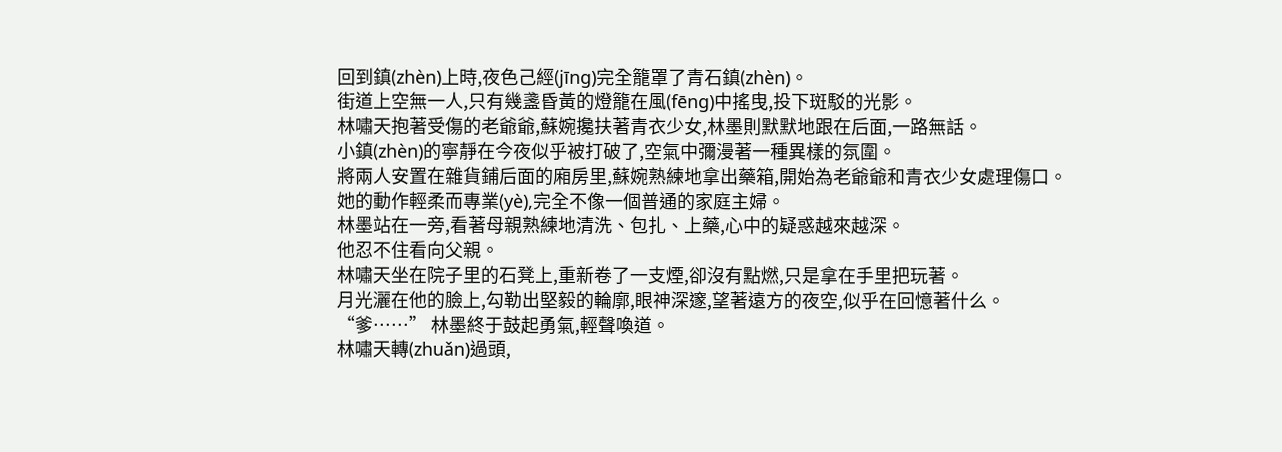回到鎮(zhèn)上時,夜色己經(jīng)完全籠罩了青石鎮(zhèn)。
街道上空無一人,只有幾盞昏黃的燈籠在風(fēng)中搖曳,投下斑駁的光影。
林嘯天抱著受傷的老爺爺,蘇婉攙扶著青衣少女,林墨則默默地跟在后面,一路無話。
小鎮(zhèn)的寧靜在今夜似乎被打破了,空氣中彌漫著一種異樣的氛圍。
將兩人安置在雜貨鋪后面的廂房里,蘇婉熟練地拿出藥箱,開始為老爺爺和青衣少女處理傷口。
她的動作輕柔而專業(yè),完全不像一個普通的家庭主婦。
林墨站在一旁,看著母親熟練地清洗、包扎、上藥,心中的疑惑越來越深。
他忍不住看向父親。
林嘯天坐在院子里的石凳上,重新卷了一支煙,卻沒有點燃,只是拿在手里把玩著。
月光灑在他的臉上,勾勒出堅毅的輪廓,眼神深邃,望著遠方的夜空,似乎在回憶著什么。
“爹……” 林墨終于鼓起勇氣,輕聲喚道。
林嘯天轉(zhuǎn)過頭,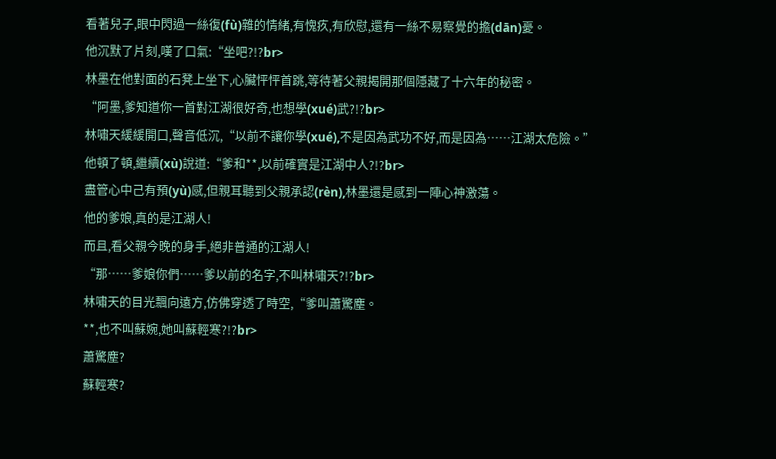看著兒子,眼中閃過一絲復(fù)雜的情緒,有愧疚,有欣慰,還有一絲不易察覺的擔(dān)憂。
他沉默了片刻,嘆了口氣:“坐吧?!?br>
林墨在他對面的石凳上坐下,心臟怦怦首跳,等待著父親揭開那個隱藏了十六年的秘密。
“阿墨,爹知道你一首對江湖很好奇,也想學(xué)武?!?br>
林嘯天緩緩開口,聲音低沉,“以前不讓你學(xué),不是因為武功不好,而是因為……江湖太危險。”
他頓了頓,繼續(xù)說道:“爹和**,以前確實是江湖中人?!?br>
盡管心中己有預(yù)感,但親耳聽到父親承認(rèn),林墨還是感到一陣心神激蕩。
他的爹娘,真的是江湖人!
而且,看父親今晚的身手,絕非普通的江湖人!
“那……爹娘你們……爹以前的名字,不叫林嘯天?!?br>
林嘯天的目光飄向遠方,仿佛穿透了時空,“爹叫蕭驚塵。
**,也不叫蘇婉,她叫蘇輕寒?!?br>
蕭驚塵?
蘇輕寒?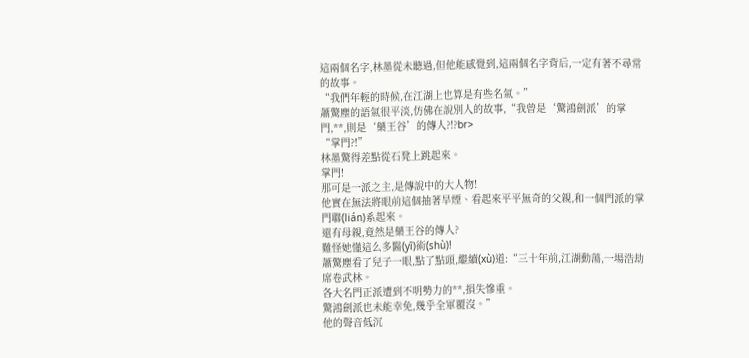這兩個名字,林墨從未聽過,但他能感覺到,這兩個名字背后,一定有著不尋常的故事。
“我們年輕的時候,在江湖上也算是有些名氣。”
蕭驚塵的語氣很平淡,仿佛在說別人的故事,“我曾是‘驚鴻劍派’的掌門,**,則是‘藥王谷’的傳人?!?br>
“掌門?!”
林墨驚得差點從石凳上跳起來。
掌門!
那可是一派之主,是傳說中的大人物!
他實在無法將眼前這個抽著旱煙、看起來平平無奇的父親,和一個門派的掌門聯(lián)系起來。
還有母親,竟然是藥王谷的傳人?
難怪她懂這么多醫(yī)術(shù)!
蕭驚塵看了兒子一眼,點了點頭,繼續(xù)道:“三十年前,江湖動蕩,一場浩劫席卷武林。
各大名門正派遭到不明勢力的**,損失慘重。
驚鴻劍派也未能幸免,幾乎全軍覆沒。”
他的聲音低沉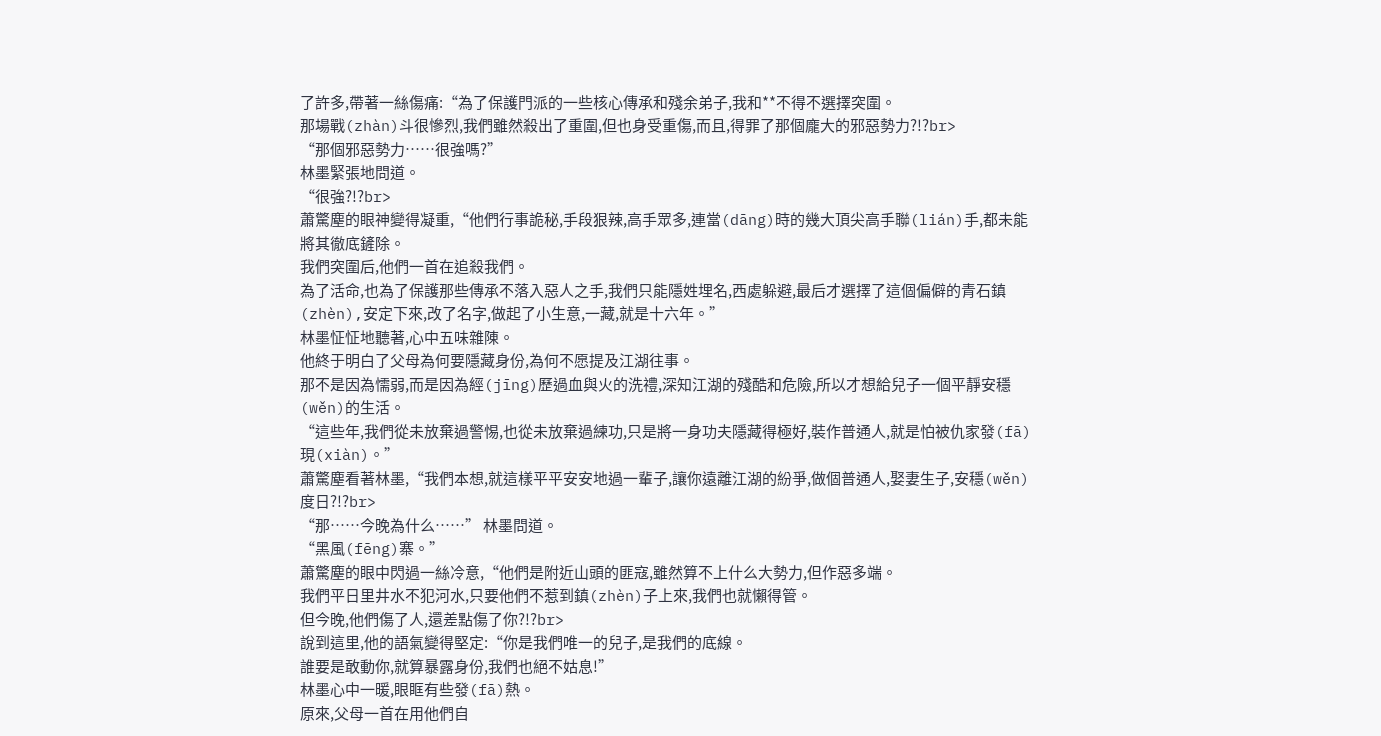了許多,帶著一絲傷痛:“為了保護門派的一些核心傳承和殘余弟子,我和**不得不選擇突圍。
那場戰(zhàn)斗很慘烈,我們雖然殺出了重圍,但也身受重傷,而且,得罪了那個龐大的邪惡勢力?!?br>
“那個邪惡勢力……很強嗎?”
林墨緊張地問道。
“很強?!?br>
蕭驚塵的眼神變得凝重,“他們行事詭秘,手段狠辣,高手眾多,連當(dāng)時的幾大頂尖高手聯(lián)手,都未能將其徹底鏟除。
我們突圍后,他們一首在追殺我們。
為了活命,也為了保護那些傳承不落入惡人之手,我們只能隱姓埋名,西處躲避,最后才選擇了這個偏僻的青石鎮(zhèn),安定下來,改了名字,做起了小生意,一藏,就是十六年。”
林墨怔怔地聽著,心中五味雜陳。
他終于明白了父母為何要隱藏身份,為何不愿提及江湖往事。
那不是因為懦弱,而是因為經(jīng)歷過血與火的洗禮,深知江湖的殘酷和危險,所以才想給兒子一個平靜安穩(wěn)的生活。
“這些年,我們從未放棄過警惕,也從未放棄過練功,只是將一身功夫隱藏得極好,裝作普通人,就是怕被仇家發(fā)現(xiàn)。”
蕭驚塵看著林墨,“我們本想,就這樣平平安安地過一輩子,讓你遠離江湖的紛爭,做個普通人,娶妻生子,安穩(wěn)度日?!?br>
“那……今晚為什么……” 林墨問道。
“黑風(fēng)寨。”
蕭驚塵的眼中閃過一絲冷意,“他們是附近山頭的匪寇,雖然算不上什么大勢力,但作惡多端。
我們平日里井水不犯河水,只要他們不惹到鎮(zhèn)子上來,我們也就懶得管。
但今晚,他們傷了人,還差點傷了你?!?br>
說到這里,他的語氣變得堅定:“你是我們唯一的兒子,是我們的底線。
誰要是敢動你,就算暴露身份,我們也絕不姑息!”
林墨心中一暖,眼眶有些發(fā)熱。
原來,父母一首在用他們自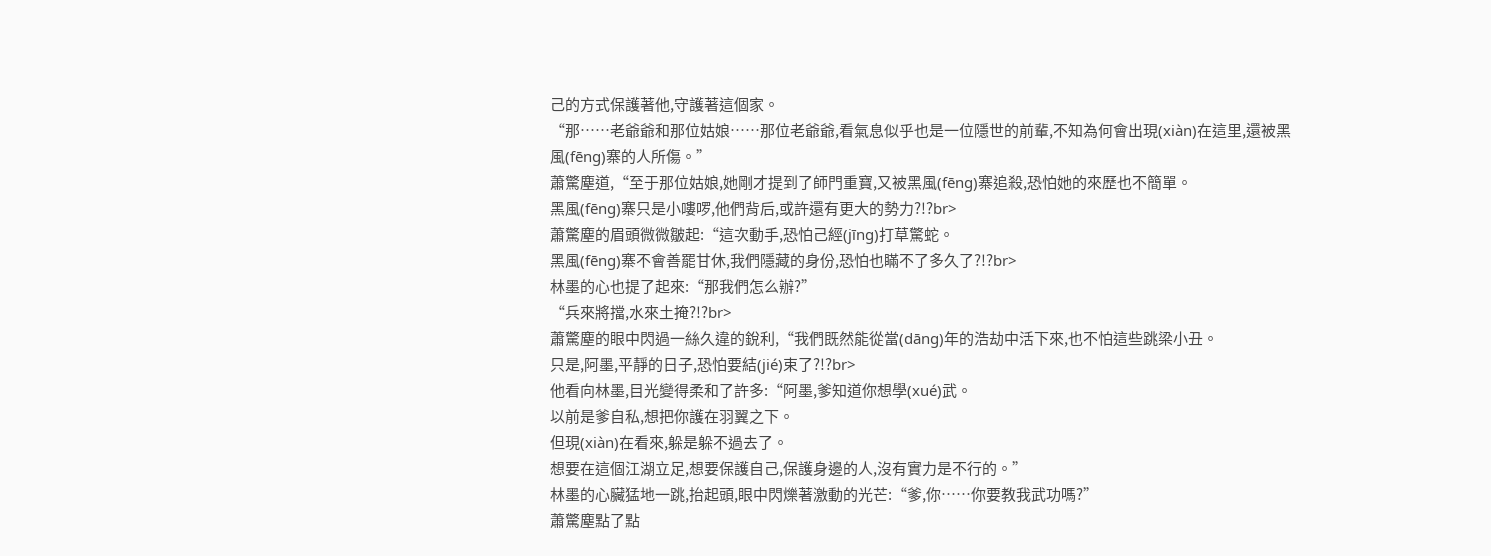己的方式保護著他,守護著這個家。
“那……老爺爺和那位姑娘……那位老爺爺,看氣息似乎也是一位隱世的前輩,不知為何會出現(xiàn)在這里,還被黑風(fēng)寨的人所傷。”
蕭驚塵道,“至于那位姑娘,她剛才提到了師門重寶,又被黑風(fēng)寨追殺,恐怕她的來歷也不簡單。
黑風(fēng)寨只是小嘍啰,他們背后,或許還有更大的勢力?!?br>
蕭驚塵的眉頭微微皺起:“這次動手,恐怕己經(jīng)打草驚蛇。
黑風(fēng)寨不會善罷甘休,我們隱藏的身份,恐怕也瞞不了多久了?!?br>
林墨的心也提了起來:“那我們怎么辦?”
“兵來將擋,水來土掩?!?br>
蕭驚塵的眼中閃過一絲久違的銳利,“我們既然能從當(dāng)年的浩劫中活下來,也不怕這些跳梁小丑。
只是,阿墨,平靜的日子,恐怕要結(jié)束了?!?br>
他看向林墨,目光變得柔和了許多:“阿墨,爹知道你想學(xué)武。
以前是爹自私,想把你護在羽翼之下。
但現(xiàn)在看來,躲是躲不過去了。
想要在這個江湖立足,想要保護自己,保護身邊的人,沒有實力是不行的。”
林墨的心臟猛地一跳,抬起頭,眼中閃爍著激動的光芒:“爹,你……你要教我武功嗎?”
蕭驚塵點了點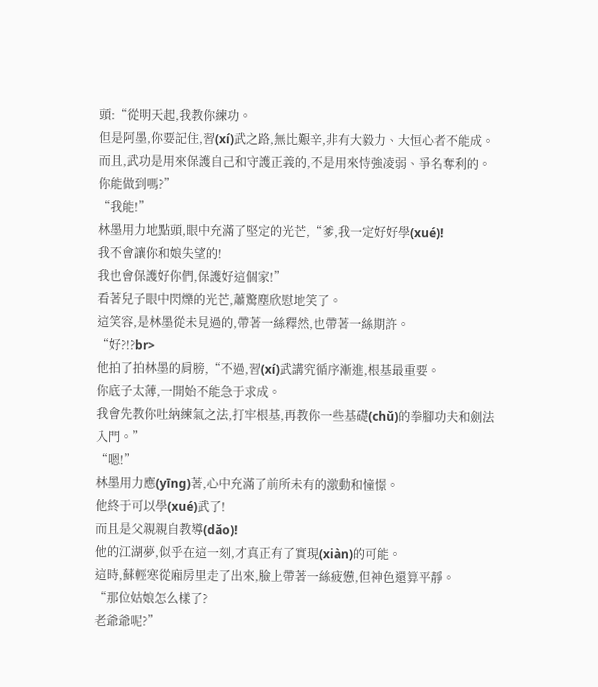頭:“從明天起,我教你練功。
但是阿墨,你要記住,習(xí)武之路,無比艱辛,非有大毅力、大恒心者不能成。
而且,武功是用來保護自己和守護正義的,不是用來恃強凌弱、爭名奪利的。
你能做到嗎?”
“我能!”
林墨用力地點頭,眼中充滿了堅定的光芒,“爹,我一定好好學(xué)!
我不會讓你和娘失望的!
我也會保護好你們,保護好這個家!”
看著兒子眼中閃爍的光芒,蕭驚塵欣慰地笑了。
這笑容,是林墨從未見過的,帶著一絲釋然,也帶著一絲期許。
“好?!?br>
他拍了拍林墨的肩膀,“不過,習(xí)武講究循序漸進,根基最重要。
你底子太薄,一開始不能急于求成。
我會先教你吐納練氣之法,打牢根基,再教你一些基礎(chǔ)的拳腳功夫和劍法入門。”
“嗯!”
林墨用力應(yīng)著,心中充滿了前所未有的激動和憧憬。
他終于可以學(xué)武了!
而且是父親親自教導(dǎo)!
他的江湖夢,似乎在這一刻,才真正有了實現(xiàn)的可能。
這時,蘇輕寒從廂房里走了出來,臉上帶著一絲疲憊,但神色還算平靜。
“那位姑娘怎么樣了?
老爺爺呢?”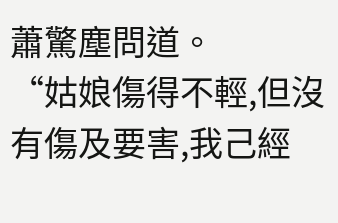蕭驚塵問道。
“姑娘傷得不輕,但沒有傷及要害,我己經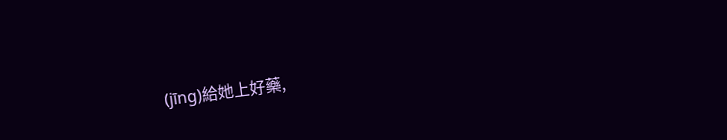(jīng)給她上好藥,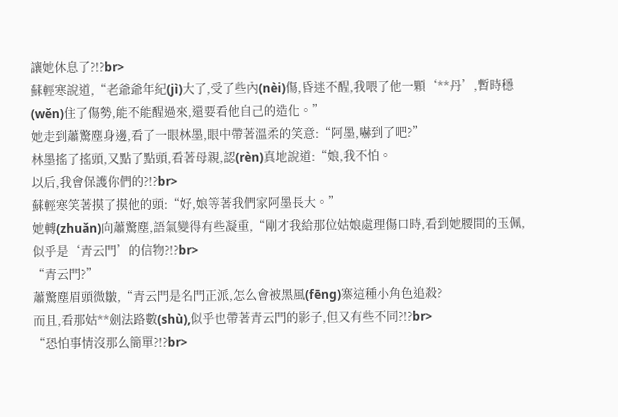讓她休息了?!?br>
蘇輕寒說道,“老爺爺年紀(jì)大了,受了些內(nèi)傷,昏迷不醒,我喂了他一顆‘**丹’,暫時穩(wěn)住了傷勢,能不能醒過來,還要看他自己的造化。”
她走到蕭驚塵身邊,看了一眼林墨,眼中帶著溫柔的笑意:“阿墨,嚇到了吧?”
林墨搖了搖頭,又點了點頭,看著母親,認(rèn)真地說道:“娘,我不怕。
以后,我會保護你們的?!?br>
蘇輕寒笑著摸了摸他的頭:“好,娘等著我們家阿墨長大。”
她轉(zhuǎn)向蕭驚塵,語氣變得有些凝重,“剛才我給那位姑娘處理傷口時,看到她腰間的玉佩,似乎是‘青云門’的信物?!?br>
“青云門?”
蕭驚塵眉頭微皺,“青云門是名門正派,怎么會被黑風(fēng)寨這種小角色追殺?
而且,看那姑**劍法路數(shù),似乎也帶著青云門的影子,但又有些不同?!?br>
“恐怕事情沒那么簡單?!?br>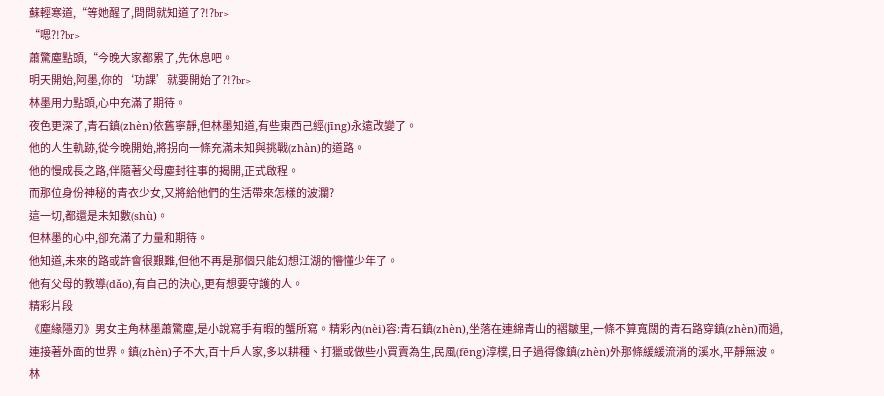蘇輕寒道,“等她醒了,問問就知道了?!?br>
“嗯?!?br>
蕭驚塵點頭,“今晚大家都累了,先休息吧。
明天開始,阿墨,你的‘功課’就要開始了?!?br>
林墨用力點頭,心中充滿了期待。
夜色更深了,青石鎮(zhèn)依舊寧靜,但林墨知道,有些東西己經(jīng)永遠改變了。
他的人生軌跡,從今晚開始,將拐向一條充滿未知與挑戰(zhàn)的道路。
他的慢成長之路,伴隨著父母塵封往事的揭開,正式啟程。
而那位身份神秘的青衣少女,又將給他們的生活帶來怎樣的波瀾?
這一切,都還是未知數(shù)。
但林墨的心中,卻充滿了力量和期待。
他知道,未來的路或許會很艱難,但他不再是那個只能幻想江湖的懵懂少年了。
他有父母的教導(dǎo),有自己的決心,更有想要守護的人。
精彩片段
《塵緣隱刃》男女主角林墨蕭驚塵,是小說寫手有暇的蟹所寫。精彩內(nèi)容:青石鎮(zhèn),坐落在連綿青山的褶皺里,一條不算寬闊的青石路穿鎮(zhèn)而過,連接著外面的世界。鎮(zhèn)子不大,百十戶人家,多以耕種、打獵或做些小買賣為生,民風(fēng)淳樸,日子過得像鎮(zhèn)外那條緩緩流淌的溪水,平靜無波。林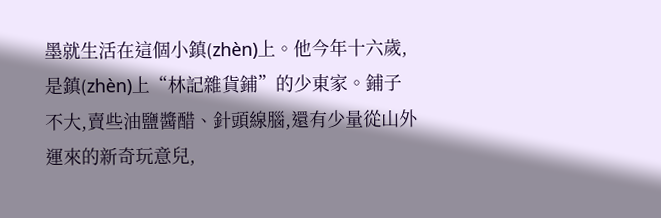墨就生活在這個小鎮(zhèn)上。他今年十六歲,是鎮(zhèn)上“林記雜貨鋪”的少東家。鋪子不大,賣些油鹽醬醋、針頭線腦,還有少量從山外運來的新奇玩意兒,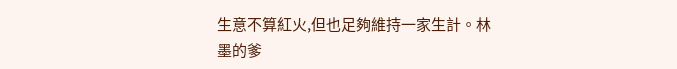生意不算紅火,但也足夠維持一家生計。林墨的爹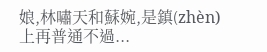娘,林嘯天和蘇婉,是鎮(zhèn)上再普通不過...